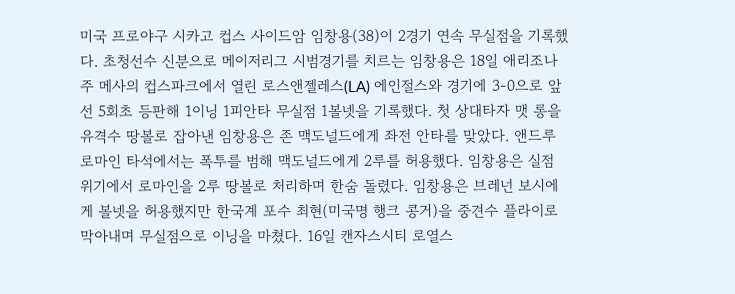미국 프로야구 시카고 컵스 사이드암 임창용(38)이 2경기 연속 무실점을 기록했다. 초청선수 신분으로 메이저리그 시범경기를 치르는 임창용은 18일 애리조나주 메사의 컵스파크에서 열린 로스앤젤레스(LA) 에인절스와 경기에 3-0으로 앞선 5회초 등판해 1이닝 1피안타 무실점 1볼넷을 기록했다. 첫 상대타자 맷 롱을 유격수 땅볼로 잡아낸 임창용은 존 맥도널드에게 좌전 안타를 맞았다. 앤드루 로마인 타석에서는 폭투를 범해 맥도널드에게 2루를 허용했다. 임창용은 실점 위기에서 로마인을 2루 땅볼로 처리하며 한숨 돌렸다. 임창용은 브레넌 보시에게 볼넷을 허용했지만 한국계 포수 최현(미국명 행크 콩거)을 중견수 플라이로 막아내며 무실점으로 이닝을 마쳤다. 16일 캔자스시티 로열스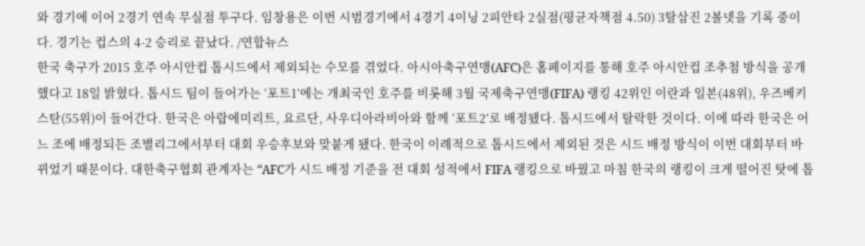와 경기에 이어 2경기 연속 무실점 투구다. 임창용은 이번 시범경기에서 4경기 4이닝 2피안타 2실점(평균자책점 4.50) 3탈삼진 2볼넷을 기록 중이다. 경기는 컵스의 4-2 승리로 끝났다. /연합뉴스
한국 축구가 2015 호주 아시안컵 톱시드에서 제외되는 수모를 겪었다. 아시아축구연맹(AFC)은 홈페이지를 통해 호주 아시안컵 조추첨 방식을 공개했다고 18일 밝혔다. 톱시드 팀이 들어가는 ‘포트1’에는 개최국인 호주를 비롯해 3월 국제축구연맹(FIFA) 랭킹 42위인 이란과 일본(48위), 우즈베키스탄(55위)이 들어간다. 한국은 아랍에미리트, 요르단, 사우디아라비아와 함께 ‘포트2’로 배정됐다. 톱시드에서 탈락한 것이다. 이에 따라 한국은 어느 조에 배정되든 조별리그에서부터 대회 우승후보와 맞붙게 됐다. 한국이 이례적으로 톱시드에서 제외된 것은 시드 배정 방식이 이번 대회부터 바뀌었기 때문이다. 대한축구협회 관계자는 “AFC가 시드 배정 기준을 전 대회 성적에서 FIFA 랭킹으로 바꿨고 마침 한국의 랭킹이 크게 떨어진 탓에 톱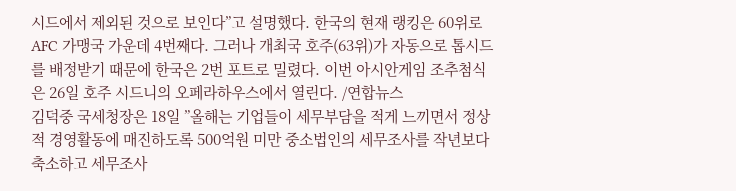시드에서 제외된 것으로 보인다”고 설명했다. 한국의 현재 랭킹은 60위로 AFC 가맹국 가운데 4번째다. 그러나 개최국 호주(63위)가 자동으로 톱시드를 배정받기 때문에 한국은 2번 포트로 밀렸다. 이번 아시안게임 조추첨식은 26일 호주 시드니의 오페라하우스에서 열린다. /연합뉴스
김덕중 국세청장은 18일 ”올해는 기업들이 세무부담을 적게 느끼면서 정상적 경영활동에 매진하도록 500억원 미만 중소법인의 세무조사를 작년보다 축소하고 세무조사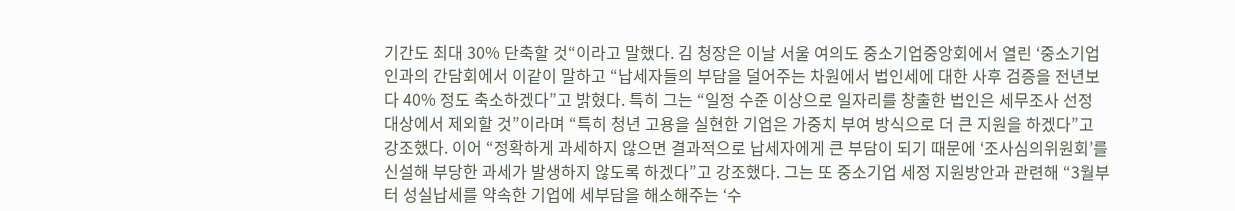기간도 최대 30% 단축할 것“이라고 말했다. 김 청장은 이날 서울 여의도 중소기업중앙회에서 열린 ‘중소기업인과의 간담회에서 이같이 말하고 “납세자들의 부담을 덜어주는 차원에서 법인세에 대한 사후 검증을 전년보다 40% 정도 축소하겠다”고 밝혔다. 특히 그는 “일정 수준 이상으로 일자리를 창출한 법인은 세무조사 선정 대상에서 제외할 것”이라며 “특히 청년 고용을 실현한 기업은 가중치 부여 방식으로 더 큰 지원을 하겠다”고 강조했다. 이어 “정확하게 과세하지 않으면 결과적으로 납세자에게 큰 부담이 되기 때문에 ‘조사심의위원회’를 신설해 부당한 과세가 발생하지 않도록 하겠다”고 강조했다. 그는 또 중소기업 세정 지원방안과 관련해 “3월부터 성실납세를 약속한 기업에 세부담을 해소해주는 ‘수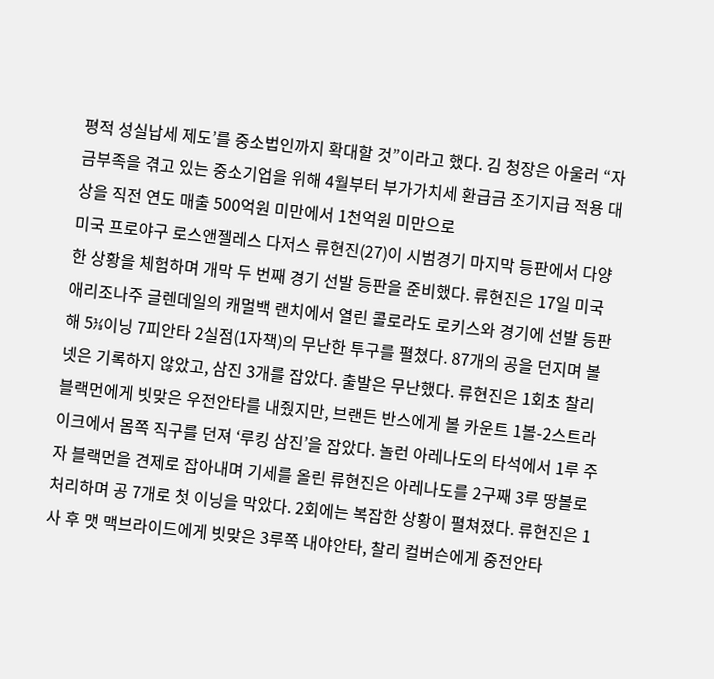평적 성실납세 제도’를 중소법인까지 확대할 것”이라고 했다. 김 청장은 아울러 “자금부족을 겪고 있는 중소기업을 위해 4월부터 부가가치세 환급금 조기지급 적용 대상을 직전 연도 매출 500억원 미만에서 1천억원 미만으로
미국 프로야구 로스앤젤레스 다저스 류현진(27)이 시범경기 마지막 등판에서 다양한 상황을 체험하며 개막 두 번째 경기 선발 등판을 준비했다. 류현진은 17일 미국 애리조나주 글렌데일의 캐멀백 랜치에서 열린 콜로라도 로키스와 경기에 선발 등판해 5⅓이닝 7피안타 2실점(1자책)의 무난한 투구를 펼쳤다. 87개의 공을 던지며 볼넷은 기록하지 않았고, 삼진 3개를 잡았다. 출발은 무난했다. 류현진은 1회초 찰리 블랙먼에게 빗맞은 우전안타를 내줬지만, 브랜든 반스에게 볼 카운트 1볼-2스트라이크에서 몸쪽 직구를 던져 ‘루킹 삼진’을 잡았다. 놀런 아레나도의 타석에서 1루 주자 블랙먼을 견제로 잡아내며 기세를 올린 류현진은 아레나도를 2구째 3루 땅볼로 처리하며 공 7개로 첫 이닝을 막았다. 2회에는 복잡한 상황이 펼쳐졌다. 류현진은 1사 후 맷 맥브라이드에게 빗맞은 3루쪽 내야안타, 찰리 컬버슨에게 중전안타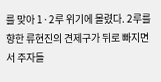를 맞아 1·2루 위기에 몰렸다. 2루를 향한 류현진의 견제구가 뒤로 빠지면서 주자들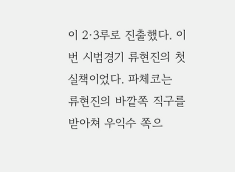이 2·3루로 진출했다. 이번 시범경기 류현진의 첫 실책이었다. 파체코는 류현진의 바깥쪽 직구를 받아쳐 우익수 쪽으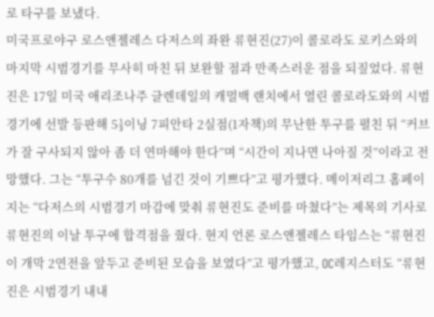로 타구를 보냈다.
미국프로야구 로스앤젤레스 다저스의 좌완 류현진(27)이 콜로라도 로키스와의 마지막 시범경기를 무사히 마친 뒤 보완할 점과 만족스러운 점을 되짚었다. 류현진은 17일 미국 애리조나주 글렌데일의 캐멀백 랜치에서 열린 콜로라도와의 시범경기에 선발 등판해 5⅓이닝 7피안타 2실점(1자책)의 무난한 투구를 펼친 뒤 “커브가 잘 구사되지 않아 좀 더 연마해야 한다”며 “시간이 지나면 나아질 것”이라고 전망했다. 그는 “투구수 80개를 넘긴 것이 기쁘다”고 평가했다. 메이저리그 홈페이지는 “다저스의 시범경기 마감에 맞춰 류현진도 준비를 마쳤다”는 제목의 기사로 류현진의 이날 투구에 합격점을 줬다. 현지 언론 로스앤젤레스 타임스는 “류현진이 개막 2연전을 앞두고 준비된 모습을 보였다”고 평가했고, OC레지스터도 “류현진은 시범경기 내내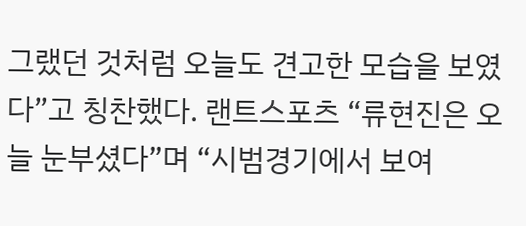그랬던 것처럼 오늘도 견고한 모습을 보였다”고 칭찬했다. 랜트스포츠 “류현진은 오늘 눈부셨다”며 “시범경기에서 보여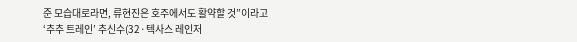준 모습대로라면, 류현진은 호주에서도 활약할 것”이라고
‘추추 트레인’ 추신수(32·텍사스 레인저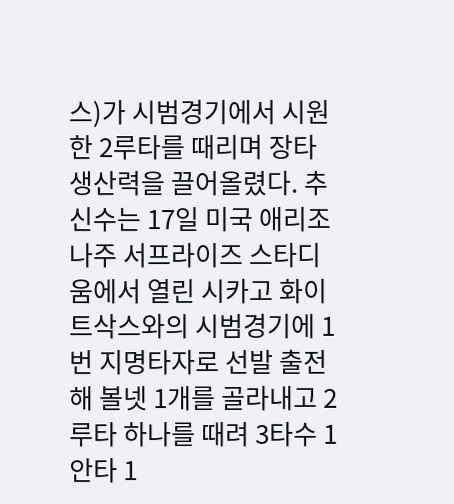스)가 시범경기에서 시원한 2루타를 때리며 장타 생산력을 끌어올렸다. 추신수는 17일 미국 애리조나주 서프라이즈 스타디움에서 열린 시카고 화이트삭스와의 시범경기에 1번 지명타자로 선발 출전해 볼넷 1개를 골라내고 2루타 하나를 때려 3타수 1안타 1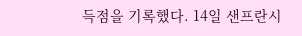득점을 기록했다. 14일 샌프란시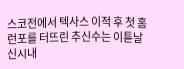스코전에서 텍사스 이적 후 첫 홈런포를 터뜨린 추신수는 이튿날 신시내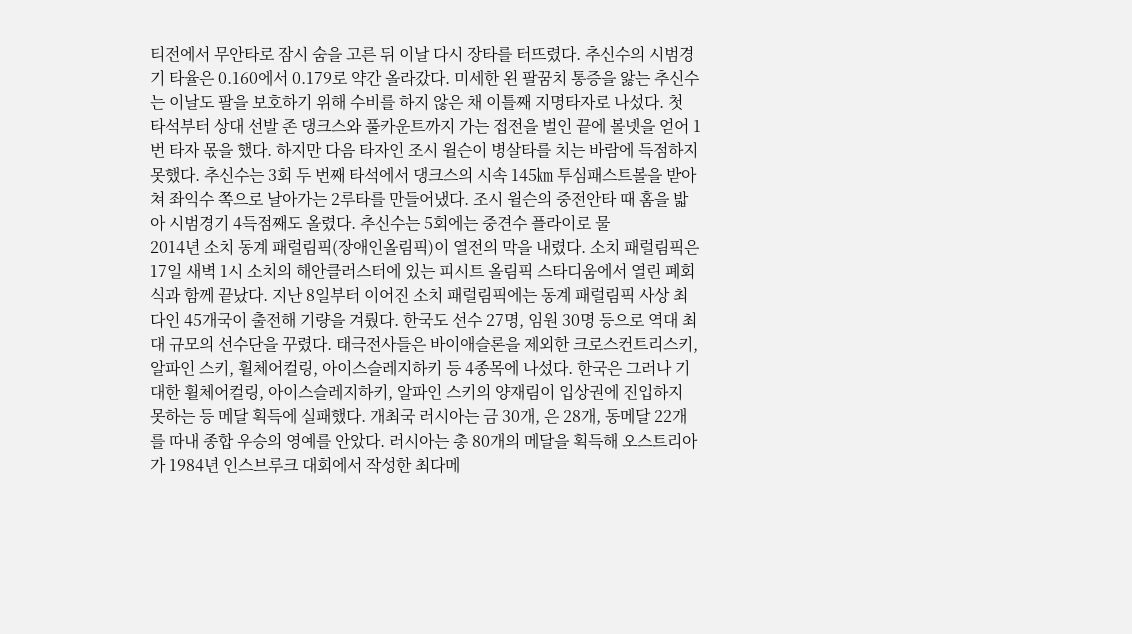티전에서 무안타로 잠시 숨을 고른 뒤 이날 다시 장타를 터뜨렸다. 추신수의 시범경기 타율은 0.160에서 0.179로 약간 올라갔다. 미세한 왼 팔꿈치 통증을 앓는 추신수는 이날도 팔을 보호하기 위해 수비를 하지 않은 채 이틀째 지명타자로 나섰다. 첫 타석부터 상대 선발 존 댕크스와 풀카운트까지 가는 접전을 벌인 끝에 볼넷을 얻어 1번 타자 몫을 했다. 하지만 다음 타자인 조시 윌슨이 병살타를 치는 바람에 득점하지 못했다. 추신수는 3회 두 번째 타석에서 댕크스의 시속 145㎞ 투심패스트볼을 받아쳐 좌익수 쪽으로 날아가는 2루타를 만들어냈다. 조시 윌슨의 중전안타 때 홈을 밟아 시범경기 4득점째도 올렸다. 추신수는 5회에는 중견수 플라이로 물
2014년 소치 동계 패럴림픽(장애인올림픽)이 열전의 막을 내렸다. 소치 패럴림픽은 17일 새벽 1시 소치의 해안클러스터에 있는 피시트 올림픽 스타디움에서 열린 폐회식과 함께 끝났다. 지난 8일부터 이어진 소치 패럴림픽에는 동계 패럴림픽 사상 최다인 45개국이 출전해 기량을 겨뤘다. 한국도 선수 27명, 임원 30명 등으로 역대 최대 규모의 선수단을 꾸렸다. 태극전사들은 바이애슬론을 제외한 크로스컨트리스키, 알파인 스키, 휠체어컬링, 아이스슬레지하키 등 4종목에 나섰다. 한국은 그러나 기대한 휠체어컬링, 아이스슬레지하키, 알파인 스키의 양재림이 입상권에 진입하지 못하는 등 메달 획득에 실패했다. 개최국 러시아는 금 30개, 은 28개, 동메달 22개를 따내 종합 우승의 영예를 안았다. 러시아는 총 80개의 메달을 획득해 오스트리아가 1984년 인스브루크 대회에서 작성한 최다메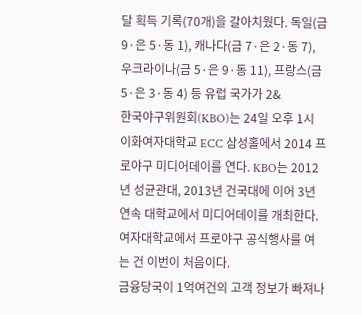달 획득 기록(70개)을 갈아치웠다. 독일(금 9·은 5·동 1), 캐나다(금 7·은 2·동 7), 우크라이나(금 5·은 9·동 11), 프랑스(금 5·은 3·동 4) 등 유럽 국가가 2&
한국야구위원회(KBO)는 24일 오후 1시 이화여자대학교 ECC 삼성홀에서 2014 프로야구 미디어데이를 연다. KBO는 2012년 성균관대, 2013년 건국대에 이어 3년 연속 대학교에서 미디어데이를 개최한다. 여자대학교에서 프로야구 공식행사를 여는 건 이번이 처음이다.
금융당국이 1억여건의 고객 정보가 빠져나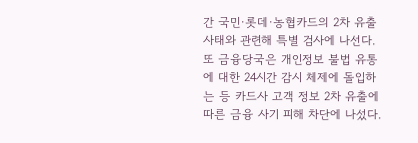간 국민·롯데·농협카드의 2차 유출 사태와 관련해 특별 검사에 나선다. 또 금융당국은 개인정보 불법 유통에 대한 24시간 감시 체제에 돌입하는 등 카드사 고객 정보 2차 유출에 따른 금융 사기 피해 차단에 나섰다.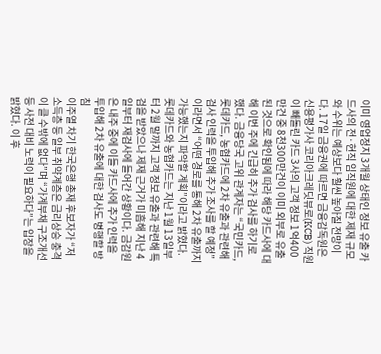이미 영업정지 3개월 상태인 정보 유출 카드사의 전·현직 임직원에 대한 제재 규모와 수위는 예상보다 훨씬 높아질 전망이다. 17일 금융권에 따르면 금융감독원은 신용평가사 코리아크레딧뷰로(KCB) 직원이 빼돌린 카드 3사의 고객 정보 1억400만건 중 8천300만건이 이미 외부로 유출된 것으로 확인됨에 따라 해당 카드사에 대해 이번 주에 긴급히 추가 검사를 하기로 했다. 금융당국 고위 관계자는 “국민카드, 롯데카드, 농협카드에 2차 유출과 관련해 검사 인력을 투입해 추가 조사를 할 예정”이라면서 “어떤 경로를 통해 2차 유출까지 가능했는지 파악할 계획”이라고 밝혔다. 롯데카드와 농협카드는 지난 1월 13일부터 2월 말까지 고객 정보 유출과 관련해 특검을 받았으나 제재 근거가 미흡해 지난 4일부터 재검사에 들어간 상황이다. 금감원은 내주 중에 이들 카드사에 추가 인력을 투입해 2차 유출에 대한 검사도 병행할 방침
이주열 차기 한국은행 총재 후보자가 “저소득층 등 일부 취약계층은 금리상승 충격이 클 수밖에 없다”며 “가계부채 구조개선 등 사전 대비 노력이 필요하다”는 입장을 밝혔다. 이 후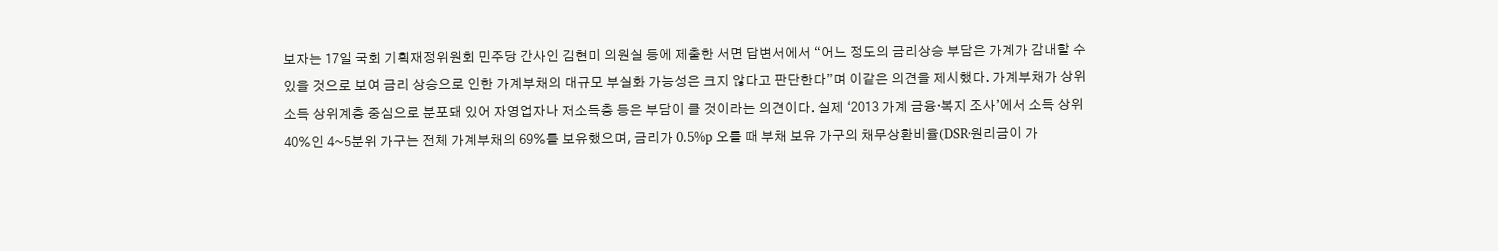보자는 17일 국회 기획재정위원회 민주당 간사인 김현미 의원실 등에 제출한 서면 답변서에서 “어느 정도의 금리상승 부담은 가계가 감내할 수 있을 것으로 보여 금리 상승으로 인한 가계부채의 대규모 부실화 가능성은 크지 않다고 판단한다”며 이같은 의견을 제시했다. 가계부채가 상위 소득 상위계층 중심으로 분포돼 있어 자영업자나 저소득층 등은 부담이 클 것이라는 의견이다. 실제 ‘2013 가계 금융·복지 조사’에서 소득 상위 40%인 4~5분위 가구는 전체 가계부채의 69%를 보유했으며, 금리가 0.5%p 오를 때 부채 보유 가구의 채무상환비율(DSR·원리금이 가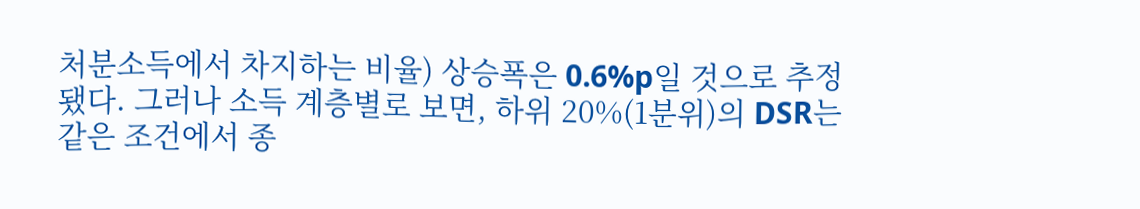처분소득에서 차지하는 비율) 상승폭은 0.6%p일 것으로 추정됐다. 그러나 소득 계층별로 보면, 하위 20%(1분위)의 DSR는 같은 조건에서 종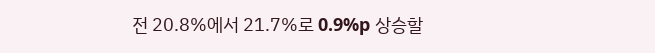전 20.8%에서 21.7%로 0.9%p 상승할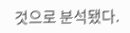것으로 분석됐다.